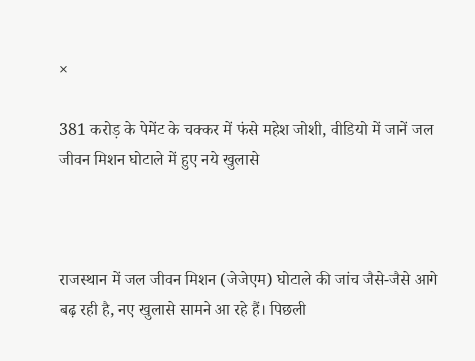×

381 करोड़ के पेमेंट के चक्कर में फंसे महेश जोशी, वीडियो में जानें जल जीवन मिशन घोटाले में हुए नये खुलासे



राजस्थान में जल जीवन मिशन (जेजेएम) घोटाले की जांच जैसे-जैसे आगे बढ़ रही है, नए खुलासे सामने आ रहे हैं। पिछली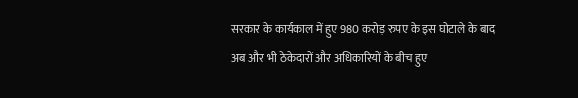सरकार के कार्यकाल में हुए 980 करोड़ रुपए के इस घोटाले के बाद अब और भी ठेकेदारों और अधिकारियों के बीच हुए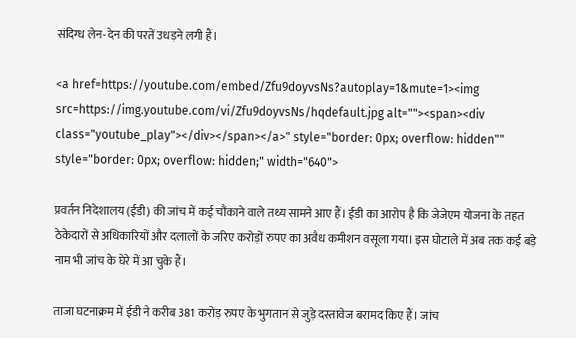संदिग्ध लेन-देन की परतें उधड़ने लगी हैं।

<a href=https://youtube.com/embed/Zfu9doyvsNs?autoplay=1&mute=1><img src=https://img.youtube.com/vi/Zfu9doyvsNs/hqdefault.jpg alt=""><span><div class="youtube_play"></div></span></a>" style="border: 0px; overflow: hidden"" style="border: 0px; overflow: hidden;" width="640">

प्रवर्तन निदेशालय (ईडी) की जांच में कई चौंकाने वाले तथ्य सामने आए हैं। ईडी का आरोप है कि जेजेएम योजना के तहत ठेकेदारों से अधिकारियों और दलालों के जरिए करोड़ों रुपए का अवैध कमीशन वसूला गया। इस घोटाले में अब तक कई बड़े नाम भी जांच के घेरे में आ चुके हैं।

ताजा घटनाक्रम में ईडी ने करीब 381 करोड़ रुपए के भुगतान से जुड़े दस्तावेज बरामद किए हैं। जांच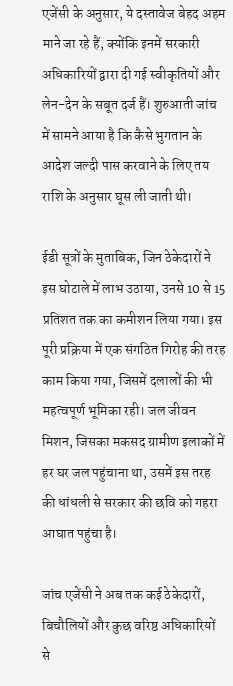एजेंसी के अनुसार, ये दस्तावेज बेहद अहम माने जा रहे हैं, क्योंकि इनमें सरकारी अधिकारियों द्वारा दी गई स्वीकृतियों और लेन-देन के सबूत दर्ज हैं। शुरुआती जांच में सामने आया है कि कैसे भुगतान के आदेश जल्दी पास करवाने के लिए तय राशि के अनुसार घूस ली जाती थी।

ईडी सूत्रों के मुताबिक, जिन ठेकेदारों ने इस घोटाले में लाभ उठाया, उनसे 10 से 15 प्रतिशत तक का कमीशन लिया गया। इस पूरी प्रक्रिया में एक संगठित गिरोह की तरह काम किया गया, जिसमें दलालों की भी महत्वपूर्ण भूमिका रही। जल जीवन मिशन, जिसका मकसद ग्रामीण इलाकों में हर घर जल पहुंचाना था, उसमें इस तरह की धांधली से सरकार की छवि को गहरा आघात पहुंचा है।

जांच एजेंसी ने अब तक कई ठेकेदारों, बिचौलियों और कुछ वरिष्ठ अधिकारियों से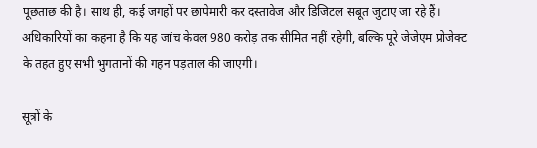पूछताछ की है। साथ ही, कई जगहों पर छापेमारी कर दस्तावेज और डिजिटल सबूत जुटाए जा रहे हैं। अधिकारियों का कहना है कि यह जांच केवल 980 करोड़ तक सीमित नहीं रहेगी, बल्कि पूरे जेजेएम प्रोजेक्ट के तहत हुए सभी भुगतानों की गहन पड़ताल की जाएगी।

सूत्रों के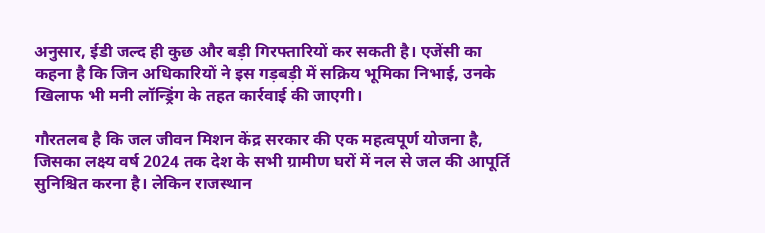अनुसार, ईडी जल्द ही कुछ और बड़ी गिरफ्तारियों कर सकती है। एजेंसी का कहना है कि जिन अधिकारियों ने इस गड़बड़ी में सक्रिय भूमिका निभाई, उनके खिलाफ भी मनी लॉन्ड्रिंग के तहत कार्रवाई की जाएगी।

गौरतलब है कि जल जीवन मिशन केंद्र सरकार की एक महत्वपूर्ण योजना है, जिसका लक्ष्य वर्ष 2024 तक देश के सभी ग्रामीण घरों में नल से जल की आपूर्ति सुनिश्चित करना है। लेकिन राजस्थान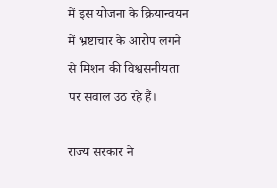में इस योजना के क्रियान्वयन में भ्रष्टाचार के आरोप लगने से मिशन की विश्वसनीयता पर सवाल उठ रहे हैं।

राज्य सरकार ने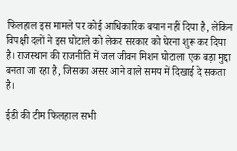फिलहाल इस मामले पर कोई आधिकारिक बयान नहीं दिया है, लेकिन विपक्षी दलों ने इस घोटाले को लेकर सरकार को घेरना शुरू कर दिया है। राजस्थान की राजनीति में जल जीवन मिशन घोटाला एक बड़ा मुद्दा बनता जा रहा है, जिसका असर आने वाले समय में दिखाई दे सकता है।

ईडी की टीम फिलहाल सभी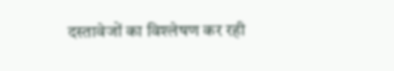दस्तावेजों का विश्लेषण कर रही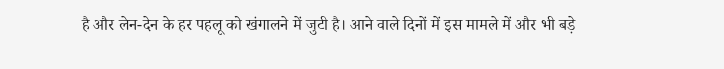है और लेन-देन के हर पहलू को खंगालने में जुटी है। आने वाले दिनों में इस मामले में और भी बड़े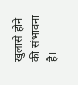खुलासे होने की संभावना है।